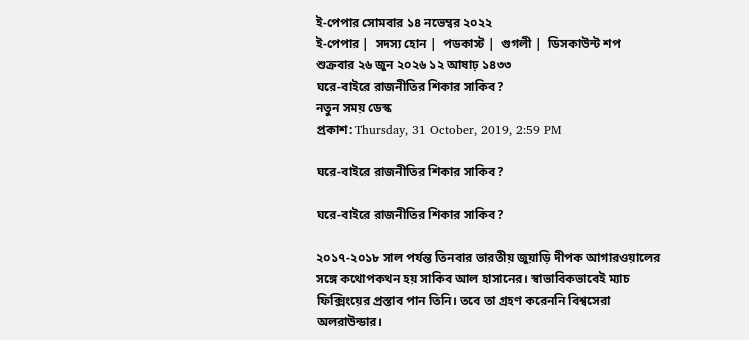ই-পেপার সোমবার ১৪ নভেম্বর ২০২২
ই-পেপার |  সদস্য হোন |  পডকাস্ট |  গুগলী |  ডিসকাউন্ট শপ
শুক্রবার ২৬ জুন ২০২৬ ১২ আষাঢ় ১৪৩৩
ঘরে-বাইরে রাজনীতির শিকার সাকিব?
নতুন সময় ডেস্ক
প্রকাশ: Thursday, 31 October, 2019, 2:59 PM

ঘরে-বাইরে রাজনীতির শিকার সাকিব?

ঘরে-বাইরে রাজনীতির শিকার সাকিব?

২০১৭-২০১৮ সাল পর্যন্ত তিনবার ভারতীয় জুয়াড়ি দীপক আগারওয়ালের সঙ্গে কথোপকথন হয় সাকিব আল হাসানের। স্বাভাবিকভাবেই ম্যাচ ফিক্সিংয়ের প্রস্তাব পান তিনি। তবে তা গ্রহণ করেননি বিশ্বসেরা অলরাউন্ডার।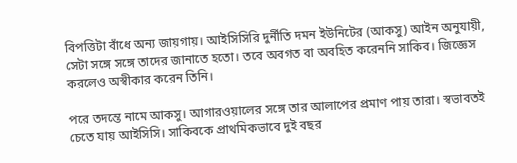বিপত্তিটা বাঁধে অন্য জায়গায়। আইসিসিরি দুর্নীতি দমন ইউনিটের (আকসু) আইন অনুযায়ী, সেটা সঙ্গে সঙ্গে তাদের জানাতে হতো। তবে অবগত বা অবহিত করেননি সাকিব। জিজ্ঞেস করলেও অস্বীকার করেন তিনি।

পরে তদন্তে নামে আকসু। আগারওয়ালের সঙ্গে তার আলাপের প্রমাণ পায় তারা। স্বভাবতই চেতে যায় আইসিসি। সাকিবকে প্রাথমিকভাবে দুই বছর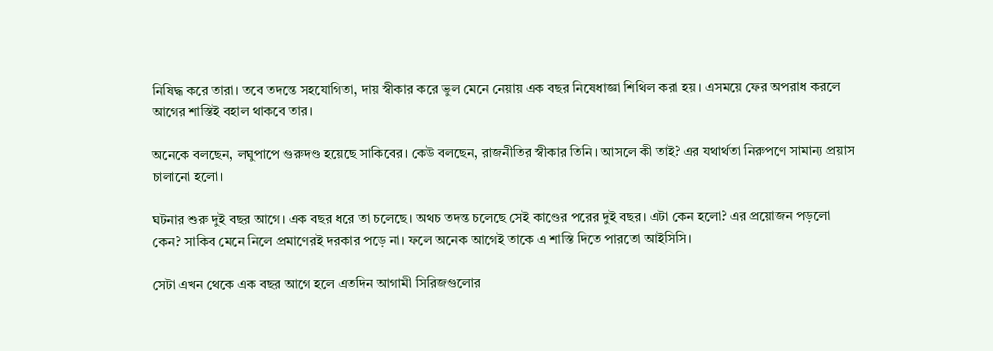নিষিদ্ধ করে তারা। তবে তদন্তে সহযোগিতা, দায় স্বীকার করে ভুল মেনে নেয়ায় এক বছর নিষেধাজ্ঞা শিথিল করা হয়। এসময়ে ফের অপরাধ করলে আগের শাস্তিই বহাল থাকবে তার।

অনেকে বলছেন, লঘুপাপে গুরুদণ্ড হয়েছে সাকিবের। কেউ বলছেন, রাজনীতির স্বীকার তিনি। আসলে কী তাই? এর যথার্থতা নিরুপণে সামান্য প্রয়াস চালানো হলো।

ঘটনার শুরু দুই বছর আগে। এক বছর ধরে তা চলেছে। অথচ তদন্ত চলেছে সেই কাণ্ডের পরের দুই বছর। এটা কেন হলো? এর প্রয়োজন পড়লো কেন? সাকিব মেনে নিলে প্রমাণেরই দরকার পড়ে না। ফলে অনেক আগেই তাকে এ শাস্তি দিতে পারতো আইসিসি।

সেটা এখন থেকে এক বছর আগে হলে এতদিন আগামী সিরিজগুলোর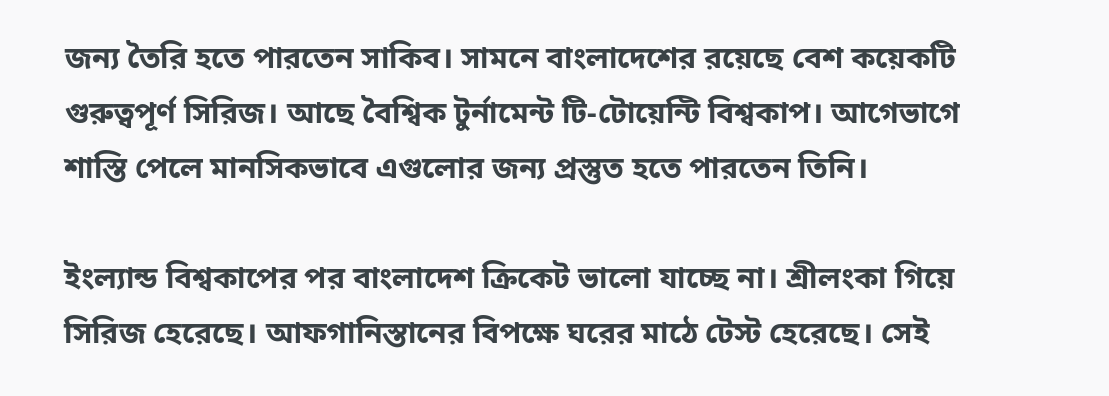জন্য তৈরি হতে পারতেন সাকিব। সামনে বাংলাদেশের রয়েছে বেশ কয়েকটি গুরুত্বপূর্ণ সিরিজ। আছে বৈশ্বিক টুর্নামেন্ট টি-টোয়েন্টি বিশ্বকাপ। আগেভাগে শাস্তি পেলে মানসিকভাবে এগুলোর জন্য প্রস্তুত হতে পারতেন তিনি।

ইংল্যান্ড বিশ্বকাপের পর বাংলাদেশ ক্রিকেট ভালো যাচ্ছে না। শ্রীলংকা গিয়ে সিরিজ হেরেছে। আফগানিস্তানের বিপক্ষে ঘরের মাঠে টেস্ট হেরেছে। সেই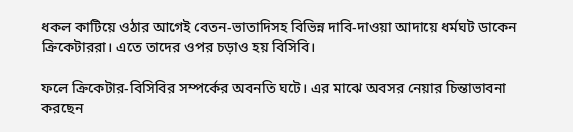ধকল কাটিয়ে ওঠার আগেই বেতন-ভাতাদিসহ বিভিন্ন দাবি-দাওয়া আদায়ে ধর্মঘট ডাকেন ক্রিকেটাররা। এতে তাদের ওপর চড়াও হয় বিসিবি।

ফলে ক্রিকেটার-বিসিবির সম্পর্কের অবনতি ঘটে। এর মাঝে অবসর নেয়ার চিন্তাভাবনা করছেন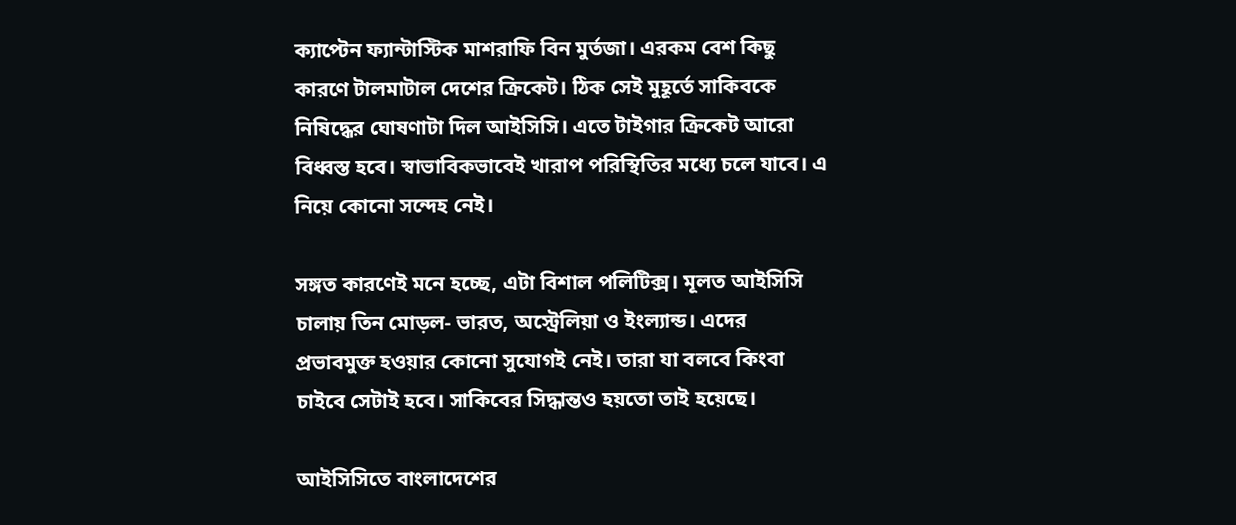ক্যাপ্টেন ফ্যান্টাস্টিক মাশরাফি বিন মুর্তজা। এরকম বেশ কিছু কারণে টালমাটাল দেশের ক্রিকেট। ঠিক সেই মুহূর্তে সাকিবকে নিষিদ্ধের ঘোষণাটা দিল আইসিসি। এতে টাইগার ক্রিকেট আরো বিধ্বস্ত হবে। স্বাভাবিকভাবেই খারাপ পরিস্থিতির মধ্যে চলে যাবে। এ নিয়ে কোনো সন্দেহ নেই।

সঙ্গত কারণেই মনে হচ্ছে, এটা বিশাল পলিটিক্স। মূলত আইসিসি চালায় তিন মোড়ল- ভারত, অস্ট্রেলিয়া ও ইংল্যান্ড। এদের প্রভাবমুক্ত হওয়ার কোনো সুযোগই নেই। তারা যা বলবে কিংবা চাইবে সেটাই হবে। সাকিবের সিদ্ধান্তও হয়তো তাই হয়েছে।

আইসিসিতে বাংলাদেশের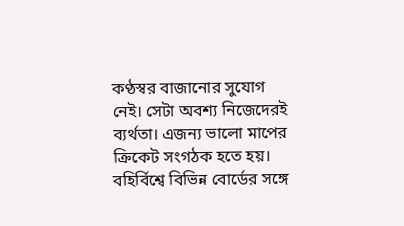কণ্ঠস্বর বাজানোর সুযোগ নেই। সেটা অবশ্য নিজেদেরই ব্যর্থতা। এজন্য ভালো মাপের ক্রিকেট সংগঠক হতে হয়। বহির্বিশ্বে বিভিন্ন বোর্ডের সঙ্গে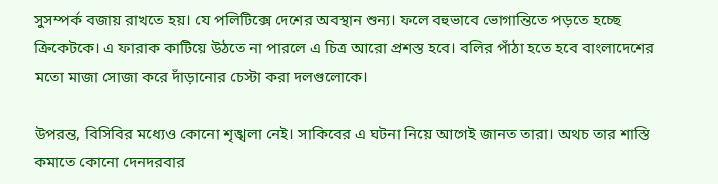সুসম্পর্ক বজায় রাখতে হয়। যে পলিটিক্সে দেশের অবস্থান শুন্য। ফলে বহুভাবে ভোগান্তিতে পড়তে হচ্ছে ক্রিকেটকে। এ ফারাক কাটিয়ে উঠতে না পারলে এ চিত্র আরো প্রশস্ত হবে। বলির পাঁঠা হতে হবে বাংলাদেশের মতো মাজা সোজা করে দাঁড়ানোর চেস্টা করা দলগুলোকে।

উপরন্ত, বিসিবির মধ্যেও কোনো শৃঙ্খলা নেই। সাকিবের এ ঘটনা নিয়ে আগেই জানত তারা। অথচ তার শাস্তি কমাতে কোনো দেনদরবার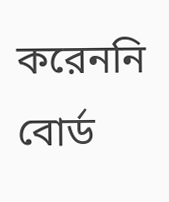করেননি বোর্ড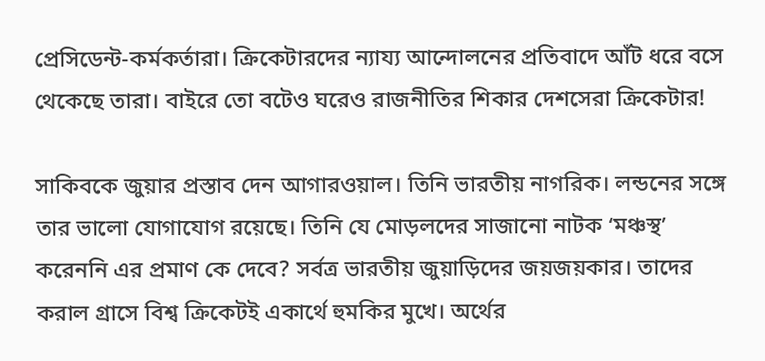প্রেসিডেন্ট-কর্মকর্তারা। ক্রিকেটারদের ন্যায্য আন্দোলনের প্রতিবাদে আঁট ধরে বসে থেকেছে তারা। বাইরে তো বটেও ঘরেও রাজনীতির শিকার দেশসেরা ক্রিকেটার!

সাকিবকে জুয়ার প্রস্তাব দেন আগারওয়াল। তিনি ভারতীয় নাগরিক। লন্ডনের সঙ্গে তার ভালো যোগাযোগ রয়েছে। তিনি যে মোড়লদের সাজানো নাটক ‘মঞ্চস্থ’ করেননি এর প্রমাণ কে দেবে? সর্বত্র ভারতীয় জুয়াড়িদের জয়জয়কার। তাদের করাল গ্রাসে বিশ্ব ক্রিকেটই একার্থে হুমকির মুখে। অর্থের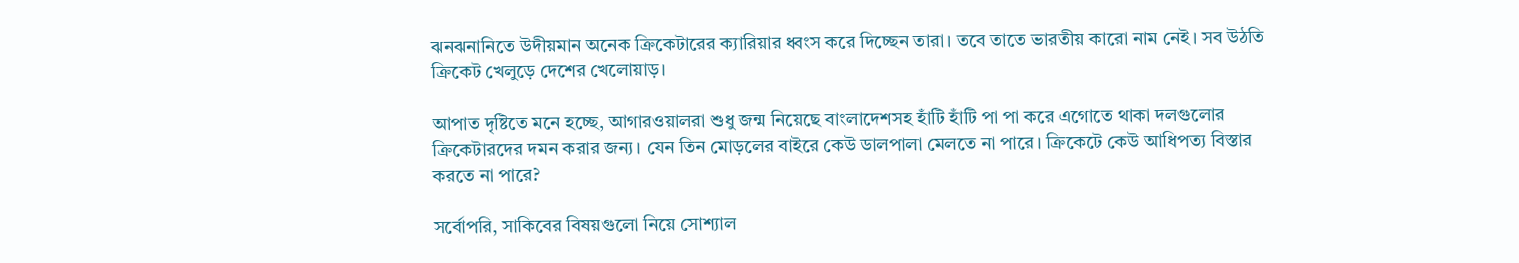ঝনঝনানিতে উদীয়মান অনেক ক্রিকেটারের ক্যারিয়ার ধ্বংস করে দিচ্ছেন তারা। তবে তাতে ভারতীয় কারো নাম নেই। সব উঠতি ক্রিকেট খেলুড়ে দেশের খেলোয়াড়।

আপাত দৃষ্টিতে মনে হচ্ছে, আগারওয়ালরা শুধু জন্ম নিয়েছে বাংলাদেশসহ হাঁটি হাঁটি পা পা করে এগোতে থাকা দলগুলোর ক্রিকেটারদের দমন করার জন্য। যেন তিন মোড়লের বাইরে কেউ ডালপালা মেলতে না পারে। ক্রিকেটে কেউ আধিপত্য বিস্তার করতে না পারে?

সর্বোপরি, সাকিবের বিষয়গুলো নিয়ে সোশ্যাল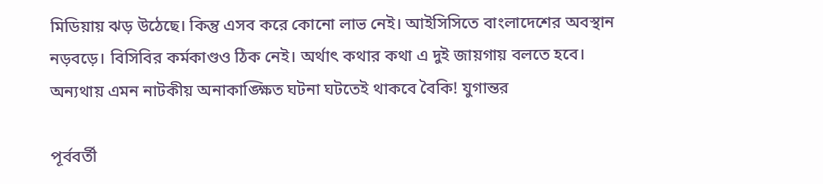মিডিয়ায় ঝড় উঠেছে। কিন্তু এসব করে কোনো লাভ নেই। আইসিসিতে বাংলাদেশের অবস্থান নড়বড়ে। বিসিবির কর্মকাণ্ডও ঠিক নেই। অর্থাৎ কথার কথা এ দুই জায়গায় বলতে হবে। অন্যথায় এমন নাটকীয় অনাকাঙ্ক্ষিত ঘটনা ঘটতেই থাকবে বৈকি! যুগান্তর

পূর্ববর্তী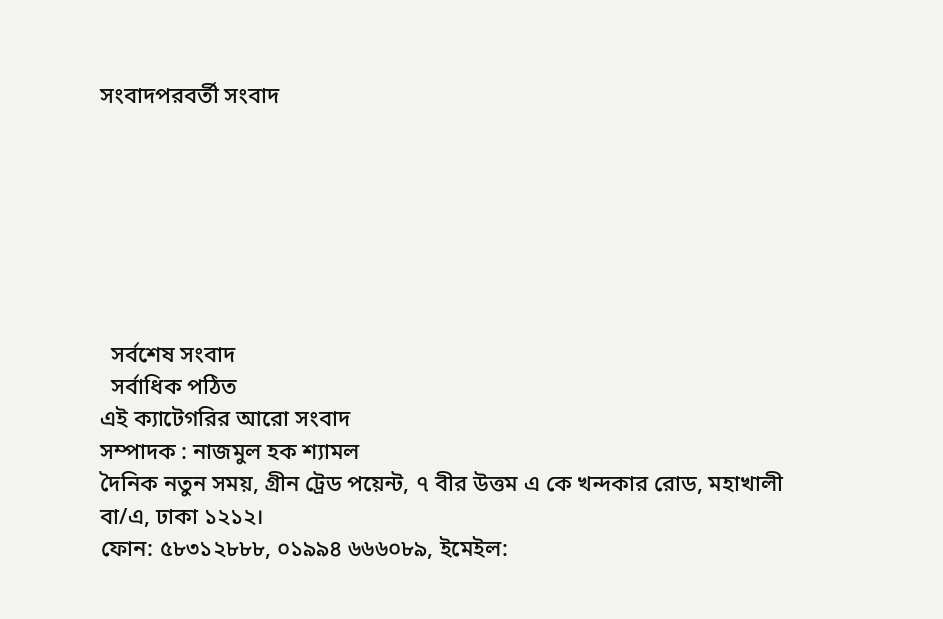সংবাদপরবর্তী সংবাদ







  সর্বশেষ সংবাদ
  সর্বাধিক পঠিত
এই ক্যাটেগরির আরো সংবাদ
সম্পাদক : নাজমুল হক শ্যামল
দৈনিক নতুন সময়, গ্রীন ট্রেড পয়েন্ট, ৭ বীর উত্তম এ কে খন্দকার রোড, মহাখালী বা/এ, ঢাকা ১২১২।
ফোন: ৫৮৩১২৮৮৮, ০১৯৯৪ ৬৬৬০৮৯, ইমেইল: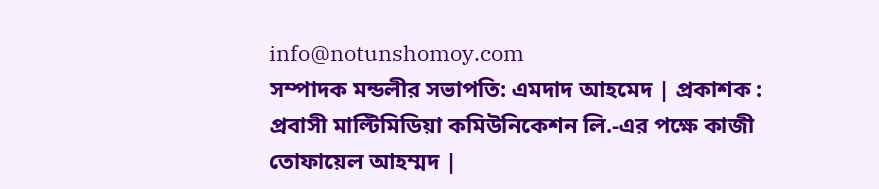info@notunshomoy.com
সম্পাদক মন্ডলীর সভাপতি: এমদাদ আহমেদ | প্রকাশক : প্রবাসী মাল্টিমিডিয়া কমিউনিকেশন লি.-এর পক্ষে কাজী তোফায়েল আহম্মদ |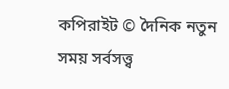কপিরাইট © দৈনিক নতুন সময় সর্বসত্ত্ব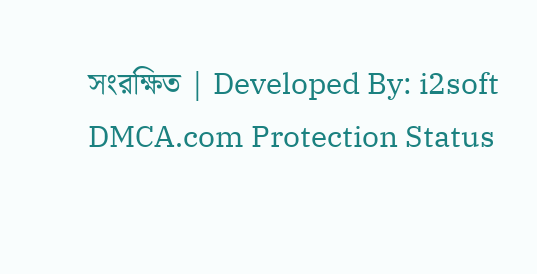সংরক্ষিত | Developed By: i2soft
DMCA.com Protection Status